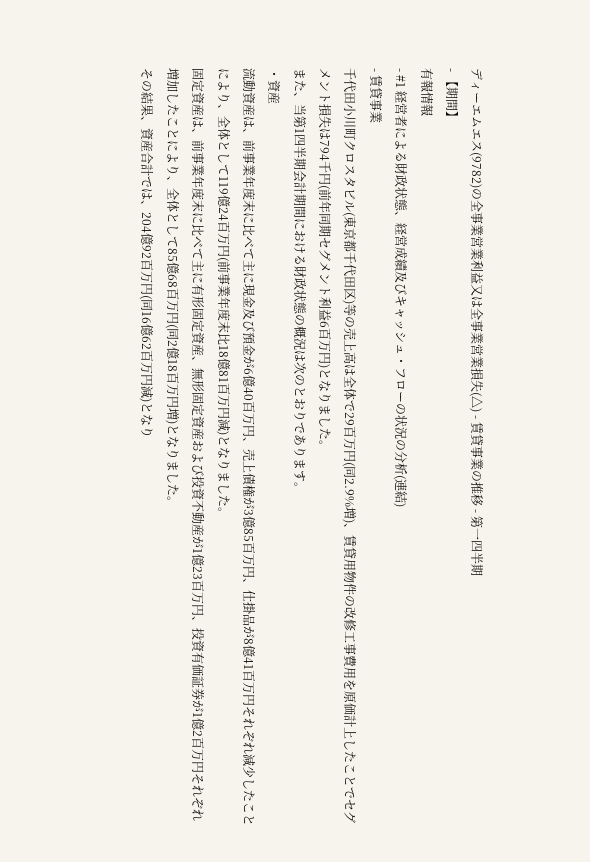ディーエムエス(9782)の全事業営業利益又は全事業営業損失(△) - 賃貸事業の推移 - 第一四半期
- 【期間】
有報情報
- #1 経営者による財政状態、経営成績及びキャッシュ・フローの状況の分析(連結)
- 賃貸事業
千代田小川町クロスタビル(東京都千代田区)等の売上高は全体で29百万円(同2.9%増)、賃貸用物件の改修工事費用を原価計上したことでセグメント損失は794千円(前年同期セグメント利益6百万円)となりました。
また、当第1四半期会計期間における財政状態の概況は次のとおりであります。
・資産
流動資産は、前事業年度末に比べて主に現金及び預金が6億40百万円、売上債権が3億85百万円、仕掛品が8億41百万円それぞれ減少したことにより、全体として119億24百万円(前事業年度末比18億81百万円減)となりました。
固定資産は、前事業年度末に比べて主に有形固定資産、無形固定資産および投資不動産が1億23百万円、投資有価証券が1億2百万円それぞれ増加したことにより、全体として85億68百万円(同2億18百万円増)となりました。
その結果、資産合計では、204億92百万円(同16億62百万円減)となり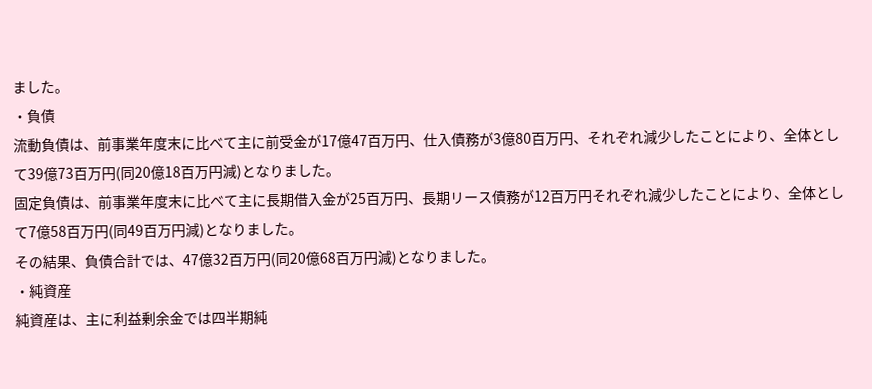ました。
・負債
流動負債は、前事業年度末に比べて主に前受金が17億47百万円、仕入債務が3億80百万円、それぞれ減少したことにより、全体として39億73百万円(同20億18百万円減)となりました。
固定負債は、前事業年度末に比べて主に長期借入金が25百万円、長期リース債務が12百万円それぞれ減少したことにより、全体として7億58百万円(同49百万円減)となりました。
その結果、負債合計では、47億32百万円(同20億68百万円減)となりました。
・純資産
純資産は、主に利益剰余金では四半期純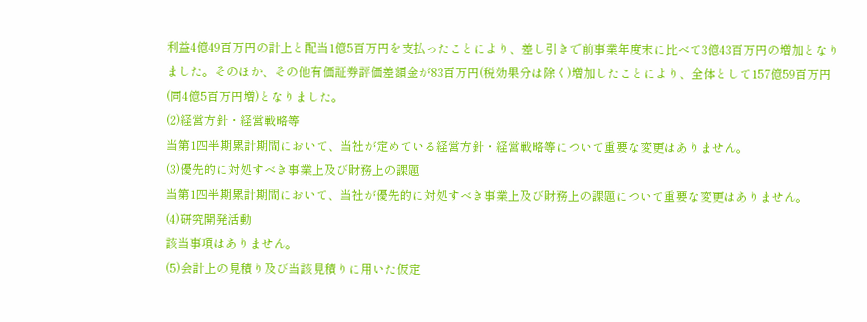利益4億49百万円の計上と配当1億5百万円を支払ったことにより、差し引きで前事業年度末に比べて3億43百万円の増加となりました。そのほか、その他有価証券評価差額金が83百万円(税効果分は除く)増加したことにより、全体として157億59百万円(同4億5百万円増)となりました。
(2)経営方針・経営戦略等
当第1四半期累計期間において、当社が定めている経営方針・経営戦略等について重要な変更はありません。
(3)優先的に対処すべき事業上及び財務上の課題
当第1四半期累計期間において、当社が優先的に対処すべき事業上及び財務上の課題について重要な変更はありません。
(4)研究開発活動
該当事項はありません。
(5)会計上の見積り及び当該見積りに用いた仮定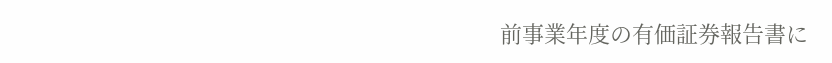前事業年度の有価証券報告書に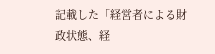記載した「経営者による財政状態、経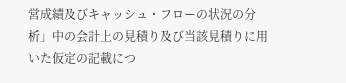営成績及びキャッシュ・フローの状況の分析」中の会計上の見積り及び当該見積りに用いた仮定の記載につ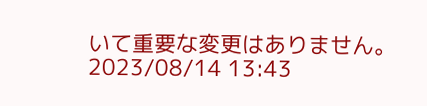いて重要な変更はありません。2023/08/14 13:43